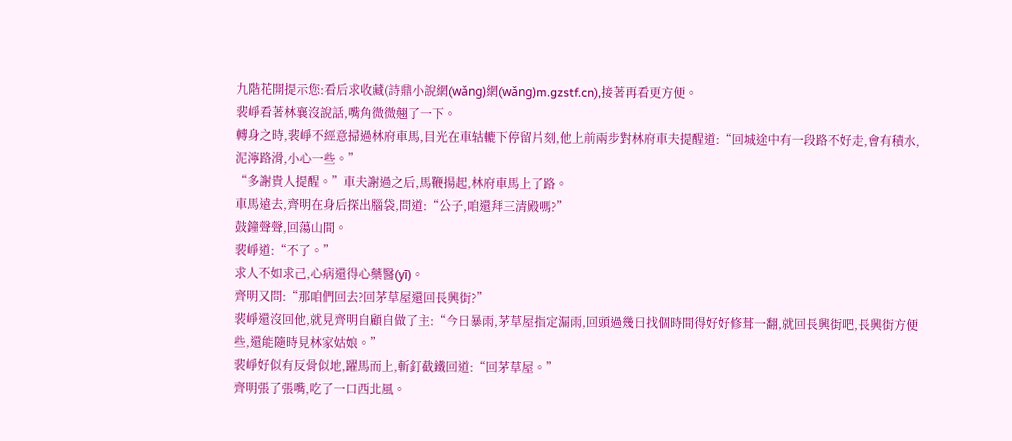九階花開提示您:看后求收藏(詩鼎小說網(wǎng)網(wǎng)m.gzstf.cn),接著再看更方便。
裴崢看著林襄沒說話,嘴角微微翹了一下。
轉身之時,裴崢不經意掃過林府車馬,目光在車轱轆下停留片刻,他上前兩步對林府車夫提醒道:“回城途中有一段路不好走,會有積水,泥濘路滑,小心一些。”
“多謝貴人提醒。”車夫謝過之后,馬鞭揚起,林府車馬上了路。
車馬遠去,齊明在身后探出腦袋,問道:“公子,咱還拜三清殿嗎?”
鼓鐘聲聲,回蕩山間。
裴崢道:“不了。”
求人不如求己,心病還得心藥醫(yī)。
齊明又問:“那咱們回去?回茅草屋還回長興街?”
裴崢還沒回他,就見齊明自顧自做了主:“今日暴雨,茅草屋指定漏雨,回頭過幾日找個時間得好好修葺一翻,就回長興街吧,長興街方便些,還能隨時見林家姑娘。”
裴崢好似有反骨似地,躍馬而上,斬釘截鐵回道:“回茅草屋。”
齊明張了張嘴,吃了一口西北風。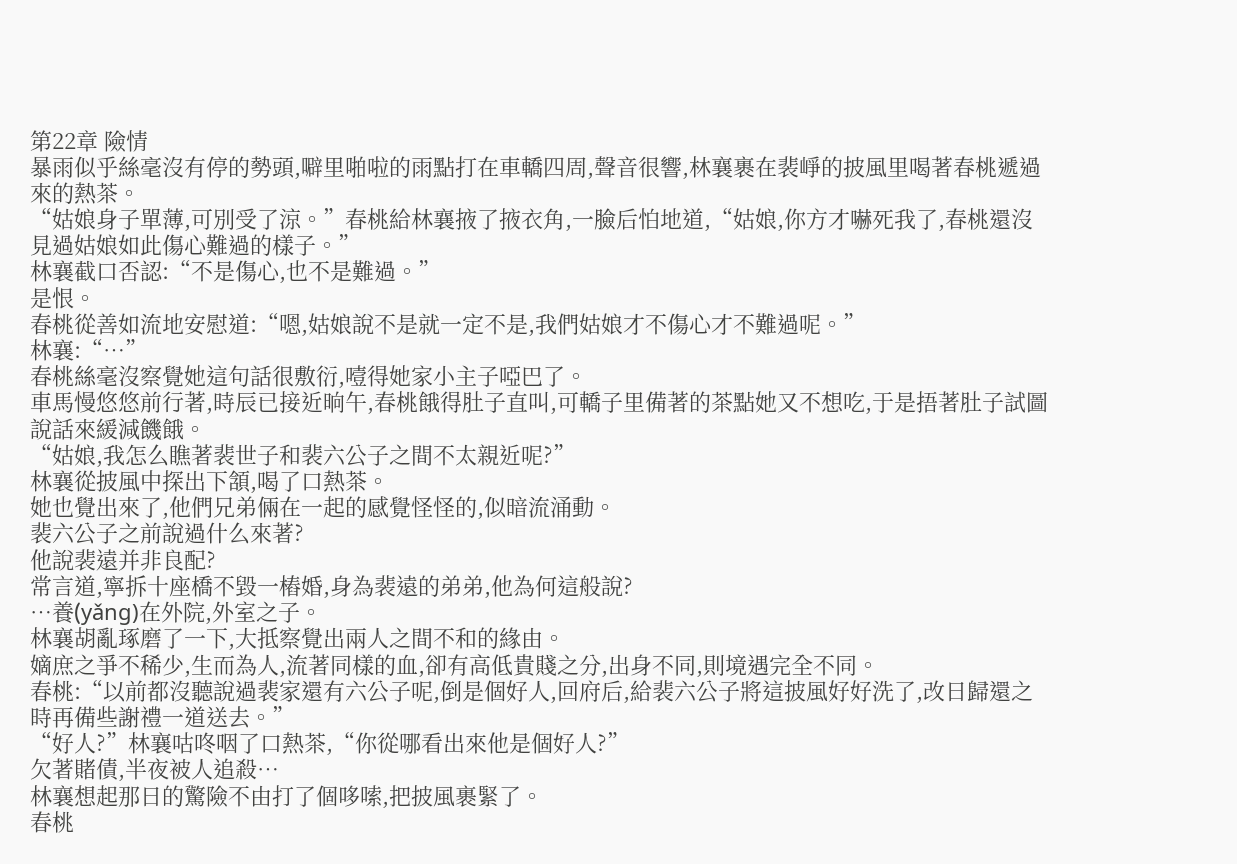第22章 險情
暴雨似乎絲毫沒有停的勢頭,噼里啪啦的雨點打在車轎四周,聲音很響,林襄裹在裴崢的披風里喝著春桃遞過來的熱茶。
“姑娘身子單薄,可別受了涼。”春桃給林襄掖了掖衣角,一臉后怕地道,“姑娘,你方才嚇死我了,春桃還沒見過姑娘如此傷心難過的樣子。”
林襄截口否認:“不是傷心,也不是難過。”
是恨。
春桃從善如流地安慰道:“嗯,姑娘說不是就一定不是,我們姑娘才不傷心才不難過呢。”
林襄:“…”
春桃絲毫沒察覺她這句話很敷衍,噎得她家小主子啞巴了。
車馬慢悠悠前行著,時辰已接近晌午,春桃餓得肚子直叫,可轎子里備著的茶點她又不想吃,于是捂著肚子試圖說話來緩減饑餓。
“姑娘,我怎么瞧著裴世子和裴六公子之間不太親近呢?”
林襄從披風中探出下頷,喝了口熱茶。
她也覺出來了,他們兄弟倆在一起的感覺怪怪的,似暗流涌動。
裴六公子之前說過什么來著?
他說裴遠并非良配?
常言道,寧拆十座橋不毀一樁婚,身為裴遠的弟弟,他為何這般說?
…養(yǎng)在外院,外室之子。
林襄胡亂琢磨了一下,大抵察覺出兩人之間不和的緣由。
嫡庶之爭不稀少,生而為人,流著同樣的血,卻有高低貴賤之分,出身不同,則境遇完全不同。
春桃:“以前都沒聽說過裴家還有六公子呢,倒是個好人,回府后,給裴六公子將這披風好好洗了,改日歸還之時再備些謝禮一道送去。”
“好人?”林襄咕咚咽了口熱茶,“你從哪看出來他是個好人?”
欠著賭債,半夜被人追殺…
林襄想起那日的驚險不由打了個哆嗦,把披風裹緊了。
春桃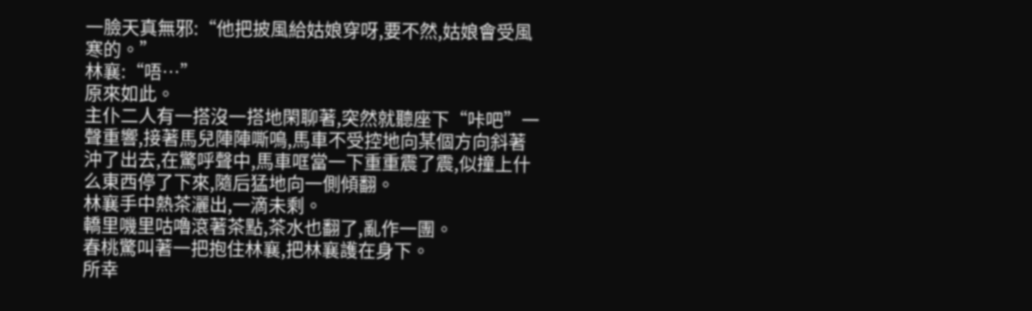一臉天真無邪:“他把披風給姑娘穿呀,要不然,姑娘會受風寒的。”
林襄:“唔…”
原來如此。
主仆二人有一搭沒一搭地閑聊著,突然就聽座下“咔吧”一聲重響,接著馬兒陣陣嘶鳴,馬車不受控地向某個方向斜著沖了出去,在驚呼聲中,馬車哐當一下重重震了震,似撞上什么東西停了下來,隨后猛地向一側傾翻。
林襄手中熱茶灑出,一滴未剩。
轎里嘰里咕嚕滾著茶點,茶水也翻了,亂作一團。
春桃驚叫著一把抱住林襄,把林襄護在身下。
所幸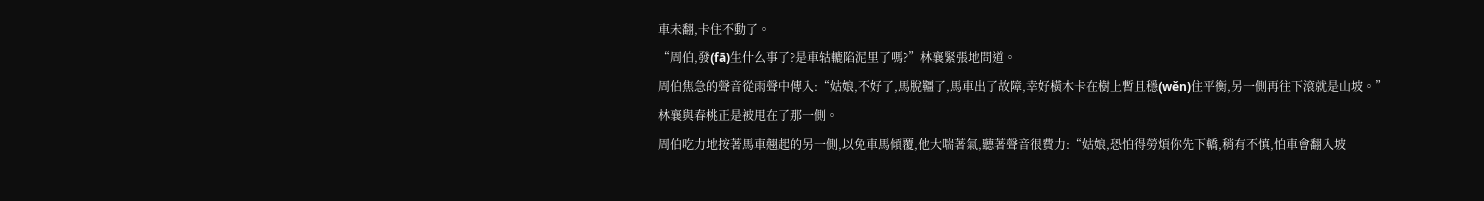車未翻,卡住不動了。
“周伯,發(fā)生什么事了?是車轱轆陷泥里了嗎?”林襄緊張地問道。
周伯焦急的聲音從雨聲中傳入:“姑娘,不好了,馬脫韁了,馬車出了故障,幸好橫木卡在樹上暫且穩(wěn)住平衡,另一側再往下滾就是山坡。”
林襄與春桃正是被甩在了那一側。
周伯吃力地按著馬車翹起的另一側,以免車馬傾覆,他大喘著氣,聽著聲音很費力:“姑娘,恐怕得勞煩你先下轎,稍有不慎,怕車會翻入坡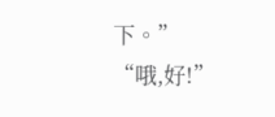下。”
“哦,好!”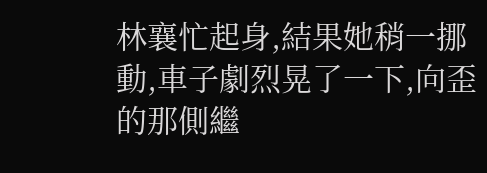林襄忙起身,結果她稍一挪動,車子劇烈晃了一下,向歪的那側繼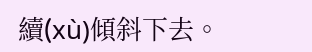續(xù)傾斜下去。